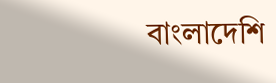বাংলাদেশি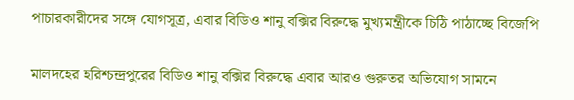পাচারকারীদের সঙ্গে যোগসূত্র, এবার বিডিও শানু বক্সির বিরুদ্ধে মুখ্যমন্ত্রীকে চিঠি পাঠাচ্ছে বিজেপি

মালদহের হরিশ্চন্দ্রপুরের বিডিও শানু বক্সির বিরুদ্ধে এবার আরও গুরুতর অভিযোগ সামনে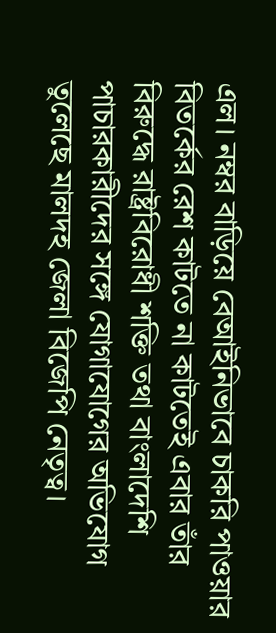এল। নম্বর বাড়িয়ে বেআইনিভাবে চাকরি পাওয়ার বিতর্কের রেশ কাটতে না কাটতেই এবার তাঁর বিরুদ্ধে রাষ্ট্রবিরোধী শক্তি তথা বাংলাদেশি পাচারকারীদের সঙ্গে যোগাযোগের অভিযোগ তুলেছে মালদহ জেলা বিজেপি নেতৃত্ব।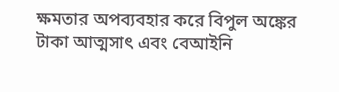ক্ষমতার অপব্যবহার করে বিপুল অঙ্কের টাকা আত্মসাৎ এবং বেআইনি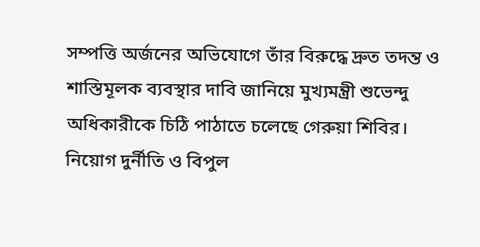সম্পত্তি অর্জনের অভিযোগে তাঁর বিরুদ্ধে দ্রুত তদন্ত ও শাস্তিমূলক ব্যবস্থার দাবি জানিয়ে মুখ্যমন্ত্রী শুভেন্দু অধিকারীকে চিঠি পাঠাতে চলেছে গেরুয়া শিবির।
নিয়োগ দুর্নীতি ও বিপুল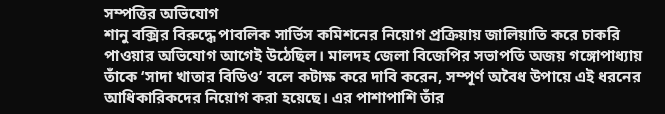সম্পত্তির অভিযোগ
শানু বক্সির বিরুদ্ধে পাবলিক সার্ভিস কমিশনের নিয়োগ প্রক্রিয়ায় জালিয়াতি করে চাকরি পাওয়ার অভিযোগ আগেই উঠেছিল। মালদহ জেলা বিজেপির সভাপতি অজয় গঙ্গোপাধ্যায় তাঁকে ‘সাদা খাতার বিডিও’ বলে কটাক্ষ করে দাবি করেন, সম্পূর্ণ অবৈধ উপায়ে এই ধরনের আধিকারিকদের নিয়োগ করা হয়েছে। এর পাশাপাশি তাঁর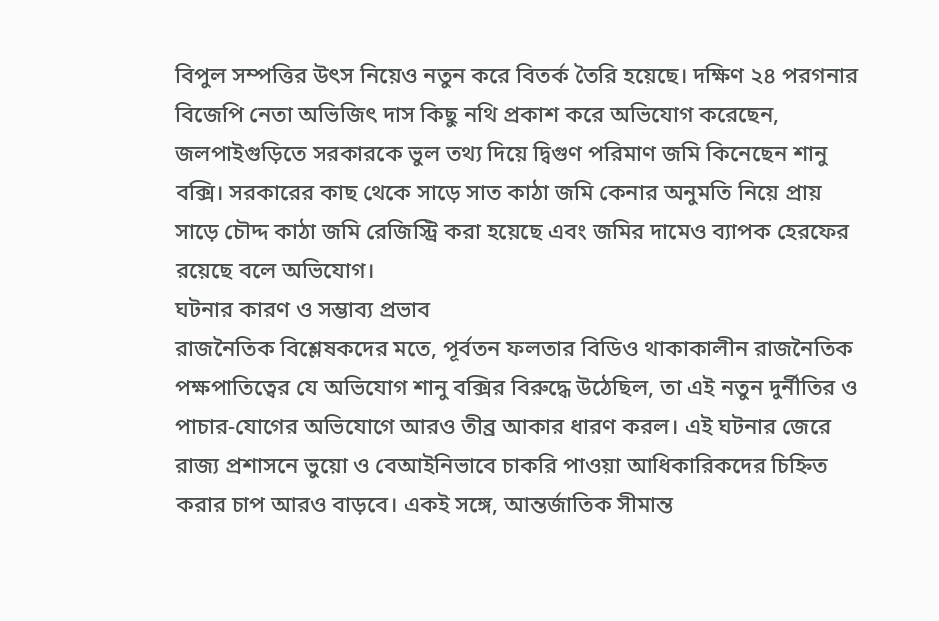বিপুল সম্পত্তির উৎস নিয়েও নতুন করে বিতর্ক তৈরি হয়েছে। দক্ষিণ ২৪ পরগনার বিজেপি নেতা অভিজিৎ দাস কিছু নথি প্রকাশ করে অভিযোগ করেছেন, জলপাইগুড়িতে সরকারকে ভুল তথ্য দিয়ে দ্বিগুণ পরিমাণ জমি কিনেছেন শানু বক্সি। সরকারের কাছ থেকে সাড়ে সাত কাঠা জমি কেনার অনুমতি নিয়ে প্রায় সাড়ে চৌদ্দ কাঠা জমি রেজিস্ট্রি করা হয়েছে এবং জমির দামেও ব্যাপক হেরফের রয়েছে বলে অভিযোগ।
ঘটনার কারণ ও সম্ভাব্য প্রভাব
রাজনৈতিক বিশ্লেষকদের মতে, পূর্বতন ফলতার বিডিও থাকাকালীন রাজনৈতিক পক্ষপাতিত্বের যে অভিযোগ শানু বক্সির বিরুদ্ধে উঠেছিল, তা এই নতুন দুর্নীতির ও পাচার-যোগের অভিযোগে আরও তীব্র আকার ধারণ করল। এই ঘটনার জেরে রাজ্য প্রশাসনে ভুয়ো ও বেআইনিভাবে চাকরি পাওয়া আধিকারিকদের চিহ্নিত করার চাপ আরও বাড়বে। একই সঙ্গে, আন্তর্জাতিক সীমান্ত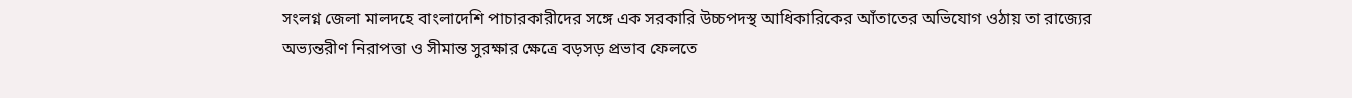সংলগ্ন জেলা মালদহে বাংলাদেশি পাচারকারীদের সঙ্গে এক সরকারি উচ্চপদস্থ আধিকারিকের আঁতাতের অভিযোগ ওঠায় তা রাজ্যের অভ্যন্তরীণ নিরাপত্তা ও সীমান্ত সুরক্ষার ক্ষেত্রে বড়সড় প্রভাব ফেলতে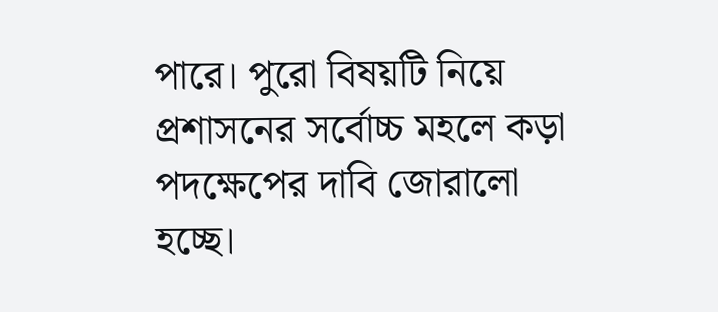পারে। পুরো বিষয়টি নিয়ে প্রশাসনের সর্বোচ্চ মহলে কড়া পদক্ষেপের দাবি জোরালো হচ্ছে।